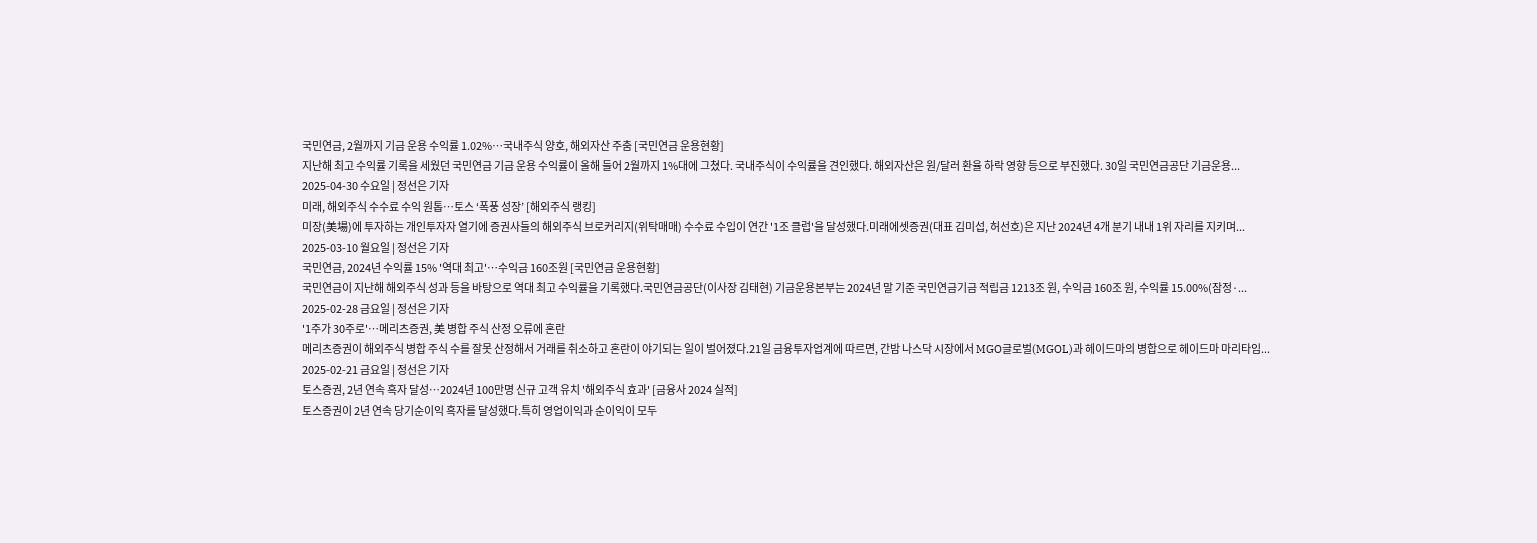국민연금, 2월까지 기금 운용 수익률 1.02%…국내주식 양호, 해외자산 주춤 [국민연금 운용현황]
지난해 최고 수익률 기록을 세웠던 국민연금 기금 운용 수익률이 올해 들어 2월까지 1%대에 그쳤다. 국내주식이 수익률을 견인했다. 해외자산은 원/달러 환율 하락 영향 등으로 부진했다. 30일 국민연금공단 기금운용...
2025-04-30 수요일 | 정선은 기자
미래, 해외주식 수수료 수익 원톱…토스 ‘폭풍 성장’ [해외주식 랭킹]
미장(美場)에 투자하는 개인투자자 열기에 증권사들의 해외주식 브로커리지(위탁매매) 수수료 수입이 연간 '1조 클럽'을 달성했다.미래에셋증권(대표 김미섭, 허선호)은 지난 2024년 4개 분기 내내 1위 자리를 지키며...
2025-03-10 월요일 | 정선은 기자
국민연금, 2024년 수익률 15% '역대 최고'…수익금 160조원 [국민연금 운용현황]
국민연금이 지난해 해외주식 성과 등을 바탕으로 역대 최고 수익률을 기록했다.국민연금공단(이사장 김태현) 기금운용본부는 2024년 말 기준 국민연금기금 적립금 1213조 원, 수익금 160조 원, 수익률 15.00%(잠정·...
2025-02-28 금요일 | 정선은 기자
'1주가 30주로'…메리츠증권, 美 병합 주식 산정 오류에 혼란
메리츠증권이 해외주식 병합 주식 수를 잘못 산정해서 거래를 취소하고 혼란이 야기되는 일이 벌어졌다.21일 금융투자업계에 따르면, 간밤 나스닥 시장에서 MGO글로벌(MGOL)과 헤이드마의 병합으로 헤이드마 마리타임...
2025-02-21 금요일 | 정선은 기자
토스증권, 2년 연속 흑자 달성…2024년 100만명 신규 고객 유치 '해외주식 효과' [금융사 2024 실적]
토스증권이 2년 연속 당기순이익 흑자를 달성했다.특히 영업이익과 순이익이 모두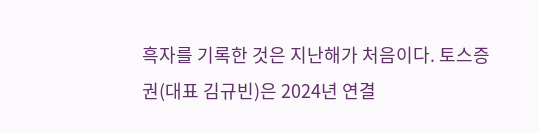흑자를 기록한 것은 지난해가 처음이다. 토스증권(대표 김규빈)은 2024년 연결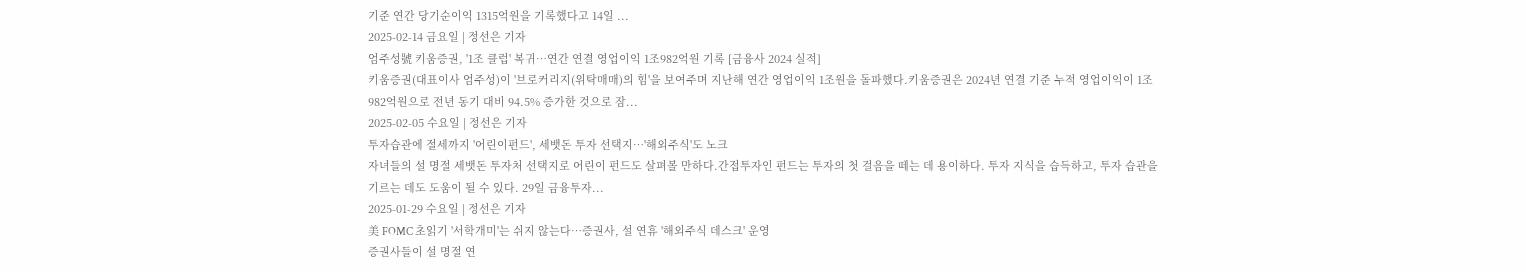기준 연간 당기순이익 1315억원을 기록했다고 14일 ...
2025-02-14 금요일 | 정선은 기자
엄주성號 키움증권, '1조 클럽' 복귀…연간 연결 영업이익 1조982억원 기록 [금융사 2024 실적]
키움증권(대표이사 엄주성)이 '브로커리지(위탁매매)의 힘'을 보여주며 지난해 연간 영업이익 1조원을 돌파했다.키움증권은 2024년 연결 기준 누적 영업이익이 1조982억원으로 전년 동기 대비 94.5% 증가한 것으로 잠...
2025-02-05 수요일 | 정선은 기자
투자습관에 절세까지 '어린이펀드', 세뱃돈 투자 선택지…'해외주식'도 노크
자녀들의 설 명절 세뱃돈 투자처 선택지로 어린이 펀드도 살펴볼 만하다.간접투자인 펀드는 투자의 첫 걸음을 떼는 데 용이하다. 투자 지식을 습득하고, 투자 습관을 기르는 데도 도움이 될 수 있다. 29일 금융투자...
2025-01-29 수요일 | 정선은 기자
美 FOMC 초읽기 '서학개미'는 쉬지 않는다…증권사, 설 연휴 '해외주식 데스크' 운영
증권사들이 설 명절 연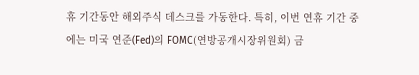휴 기간동안 해외주식 데스크를 가동한다. 특히, 이번 연휴 기간 중에는 미국 연준(Fed)의 FOMC(연방공개시장위원회) 금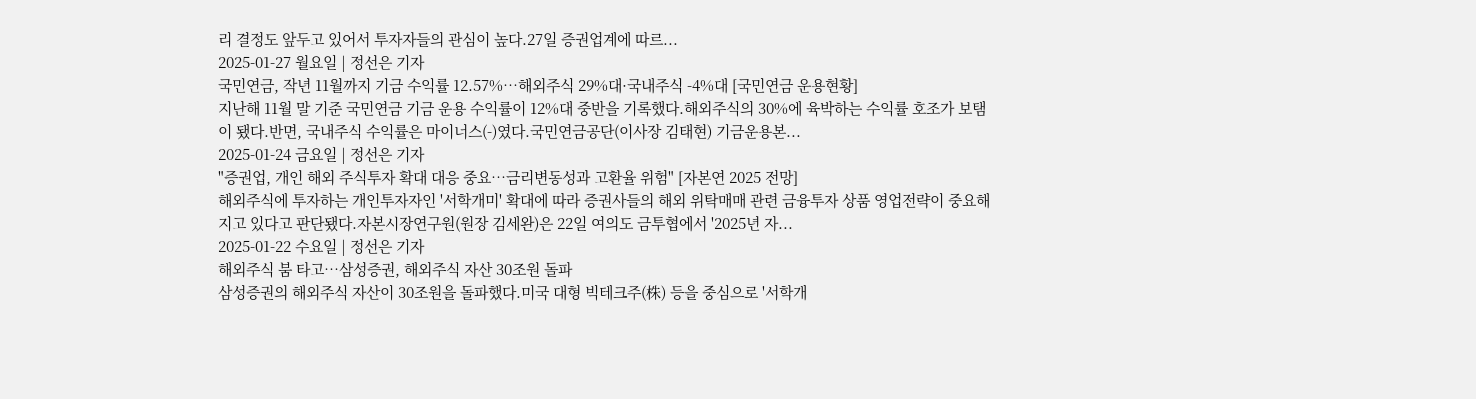리 결정도 앞두고 있어서 투자자들의 관심이 높다.27일 증권업계에 따르...
2025-01-27 월요일 | 정선은 기자
국민연금, 작년 11월까지 기금 수익률 12.57%…해외주식 29%대·국내주식 -4%대 [국민연금 운용현황]
지난해 11월 말 기준 국민연금 기금 운용 수익률이 12%대 중반을 기록했다.해외주식의 30%에 육박하는 수익률 호조가 보탬이 됐다.반면, 국내주식 수익률은 마이너스(-)였다.국민연금공단(이사장 김태현) 기금운용본...
2025-01-24 금요일 | 정선은 기자
"증권업, 개인 해외 주식투자 확대 대응 중요…금리변동성과 고환율 위험" [자본연 2025 전망]
해외주식에 투자하는 개인투자자인 '서학개미' 확대에 따라 증권사들의 해외 위탁매매 관련 금융투자 상품 영업전략이 중요해지고 있다고 판단됐다.자본시장연구원(원장 김세완)은 22일 여의도 금투협에서 '2025년 자...
2025-01-22 수요일 | 정선은 기자
해외주식 붐 타고…삼성증권, 해외주식 자산 30조원 돌파
삼성증권의 해외주식 자산이 30조원을 돌파했다.미국 대형 빅테크주(株) 등을 중심으로 '서학개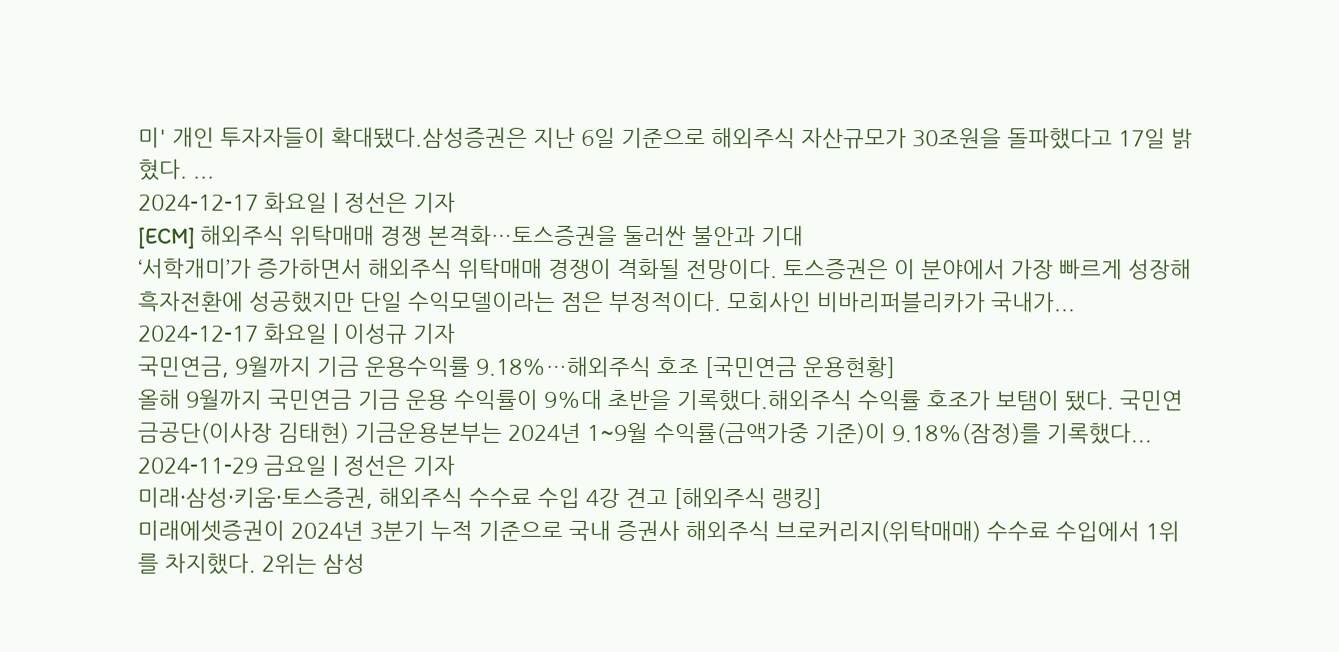미' 개인 투자자들이 확대됐다.삼성증권은 지난 6일 기준으로 해외주식 자산규모가 30조원을 돌파했다고 17일 밝혔다. ...
2024-12-17 화요일 | 정선은 기자
[ECM] 해외주식 위탁매매 경쟁 본격화…토스증권을 둘러싼 불안과 기대
‘서학개미’가 증가하면서 해외주식 위탁매매 경쟁이 격화될 전망이다. 토스증권은 이 분야에서 가장 빠르게 성장해 흑자전환에 성공했지만 단일 수익모델이라는 점은 부정적이다. 모회사인 비바리퍼블리카가 국내가...
2024-12-17 화요일 | 이성규 기자
국민연금, 9월까지 기금 운용수익률 9.18%…해외주식 호조 [국민연금 운용현황]
올해 9월까지 국민연금 기금 운용 수익률이 9%대 초반을 기록했다.해외주식 수익률 호조가 보탬이 됐다. 국민연금공단(이사장 김태현) 기금운용본부는 2024년 1~9월 수익률(금액가중 기준)이 9.18%(잠정)를 기록했다...
2024-11-29 금요일 | 정선은 기자
미래·삼성·키움·토스증권, 해외주식 수수료 수입 4강 견고 [해외주식 랭킹]
미래에셋증권이 2024년 3분기 누적 기준으로 국내 증권사 해외주식 브로커리지(위탁매매) 수수료 수입에서 1위를 차지했다. 2위는 삼성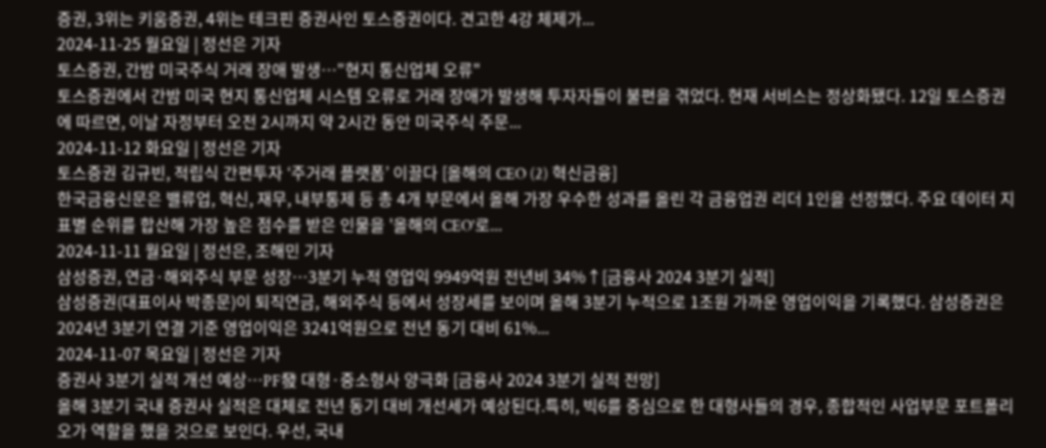증권, 3위는 키움증권, 4위는 테크핀 증권사인 토스증권이다. 견고한 4강 체제가...
2024-11-25 월요일 | 정선은 기자
토스증권, 간밤 미국주식 거래 장애 발생…"현지 통신업체 오류"
토스증권에서 간밤 미국 현지 통신업체 시스템 오류로 거래 장애가 발생해 투자자들이 불편을 겪었다. 현재 서비스는 정상화됐다. 12일 토스증권에 따르면, 이날 자정부터 오전 2시까지 약 2시간 동안 미국주식 주문...
2024-11-12 화요일 | 정선은 기자
토스증권 김규빈, 적립식 간편투자 ‘주거래 플랫폼’ 이끌다 [올해의 CEO (2) 혁신금융]
한국금융신문은 밸류업, 혁신, 재무, 내부통제 등 총 4개 부문에서 올해 가장 우수한 성과를 올린 각 금융업권 리더 1인을 선정했다. 주요 데이터 지표별 순위를 합산해 가장 높은 점수를 받은 인물을 '올해의 CEO'로...
2024-11-11 월요일 | 정선은, 조해민 기자
삼성증권, 연금·해외주식 부문 성장…3분기 누적 영업익 9949억원 전년비 34%↑[금융사 2024 3분기 실적]
삼성증권(대표이사 박종문)이 퇴직연금, 해외주식 등에서 성장세를 보이며 올해 3분기 누적으로 1조원 가까운 영업이익을 기록했다. 삼성증권은 2024년 3분기 연결 기준 영업이익은 3241억원으로 전년 동기 대비 61%...
2024-11-07 목요일 | 정선은 기자
증권사 3분기 실적 개선 예상…PF發 대형·중소형사 양극화 [금융사 2024 3분기 실적 전망]
올해 3분기 국내 증권사 실적은 대체로 전년 동기 대비 개선세가 예상된다.특히, 빅6를 중심으로 한 대형사들의 경우, 종합적인 사업부문 포트폴리오가 역할을 했을 것으로 보인다. 우선, 국내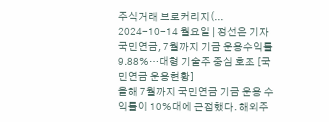주식거래 브로커리지(...
2024-10-14 월요일 | 정선은 기자
국민연금, 7월까지 기금 운용수익률 9.88%…대형 기술주 중심 호조 [국민연금 운용현황]
올해 7월까지 국민연금 기금 운용 수익률이 10%대에 근접했다. 해외주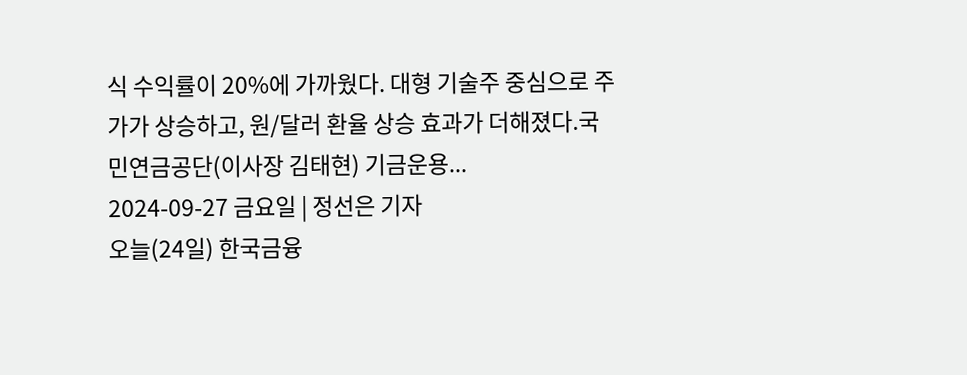식 수익률이 20%에 가까웠다. 대형 기술주 중심으로 주가가 상승하고, 원/달러 환율 상승 효과가 더해졌다.국민연금공단(이사장 김태현) 기금운용...
2024-09-27 금요일 | 정선은 기자
오늘(24일) 한국금융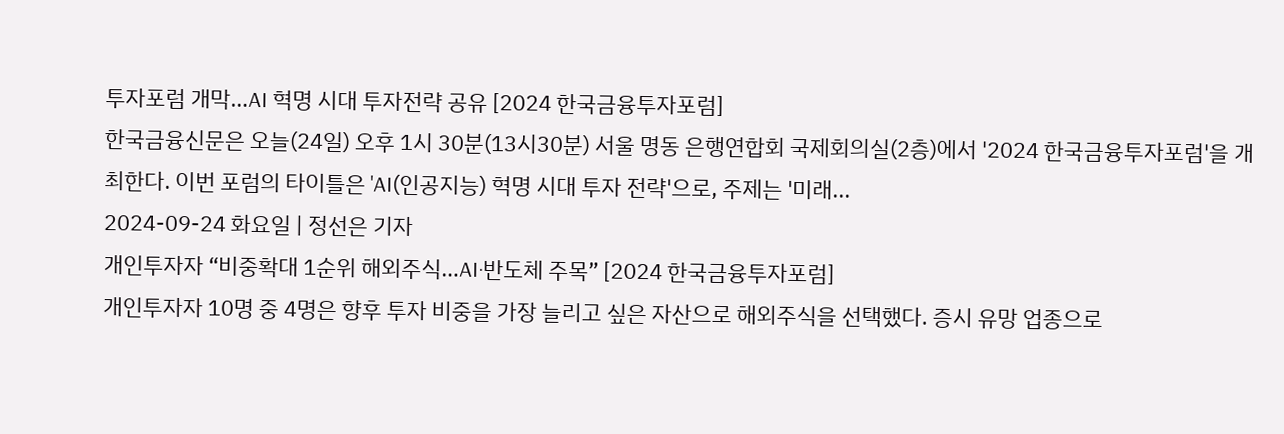투자포럼 개막…AI 혁명 시대 투자전략 공유 [2024 한국금융투자포럼]
한국금융신문은 오늘(24일) 오후 1시 30분(13시30분) 서울 명동 은행연합회 국제회의실(2층)에서 '2024 한국금융투자포럼'을 개최한다. 이번 포럼의 타이틀은 'AI(인공지능) 혁명 시대 투자 전략'으로, 주제는 '미래...
2024-09-24 화요일 | 정선은 기자
개인투자자 “비중확대 1순위 해외주식…AI·반도체 주목” [2024 한국금융투자포럼]
개인투자자 10명 중 4명은 향후 투자 비중을 가장 늘리고 싶은 자산으로 해외주식을 선택했다. 증시 유망 업종으로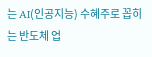는 AI(인공지능) 수혜주로 꼽히는 반도체 업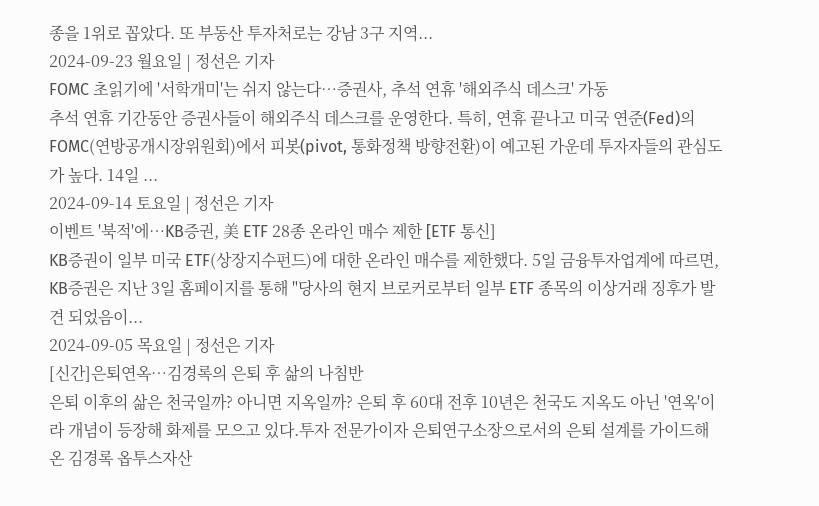종을 1위로 꼽았다. 또 부동산 투자처로는 강남 3구 지역...
2024-09-23 월요일 | 정선은 기자
FOMC 초읽기에 '서학개미'는 쉬지 않는다…증권사, 추석 연휴 '해외주식 데스크' 가동
추석 연휴 기간동안 증권사들이 해외주식 데스크를 운영한다. 특히, 연휴 끝나고 미국 연준(Fed)의 FOMC(연방공개시장위원회)에서 피봇(pivot, 통화정책 방향전환)이 예고된 가운데 투자자들의 관심도가 높다. 14일 ...
2024-09-14 토요일 | 정선은 기자
이벤트 '북적'에…KB증권, 美 ETF 28종 온라인 매수 제한 [ETF 통신]
KB증권이 일부 미국 ETF(상장지수펀드)에 대한 온라인 매수를 제한했다. 5일 금융투자업계에 따르면, KB증권은 지난 3일 홈페이지를 통해 "당사의 현지 브로커로부터 일부 ETF 종목의 이상거래 징후가 발견 되었음이...
2024-09-05 목요일 | 정선은 기자
[신간]은퇴연옥…김경록의 은퇴 후 삶의 나침반
은퇴 이후의 삶은 천국일까? 아니면 지옥일까? 은퇴 후 60대 전후 10년은 천국도 지옥도 아닌 '연옥'이라 개념이 등장해 화제를 모으고 있다.투자 전문가이자 은퇴연구소장으로서의 은퇴 설계를 가이드해 온 김경록 옵투스자산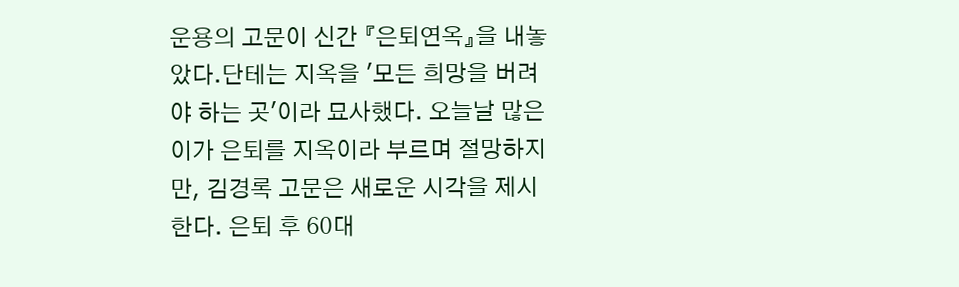운용의 고문이 신간 『은퇴연옥』을 내놓았다.단테는 지옥을 '모든 희망을 버려야 하는 곳'이라 묘사했다. 오늘날 많은 이가 은퇴를 지옥이라 부르며 절망하지만, 김경록 고문은 새로운 시각을 제시한다. 은퇴 후 60대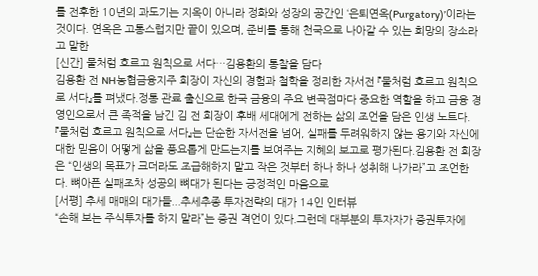를 전후한 10년의 과도기는 지옥이 아니라 정화와 성장의 공간인 ‘은퇴연옥(Purgatory)’이라는 것이다. 연옥은 고통스럽지만 끝이 있으며, 준비를 통해 천국으로 나아갈 수 있는 희망의 장소라고 말한
[신간] 물처럼 흐르고 원칙으로 서다…김용환의 통찰을 담다
김용환 전 NH농협금융지주 회장이 자신의 경험과 철학을 정리한 자서전 『물처럼 흐르고 원칙으로 서다』를 펴냈다.정통 관료 출신으로 한국 금융의 주요 변곡점마다 중요한 역할을 하고 금융 경영인으로서 큰 족적을 남긴 김 전 회장이 후배 세대에게 전하는 삶의 조언을 담은 인생 노트다.『물처럼 흐르고 원칙으로 서다』는 단순한 자서전을 넘어, 실패를 두려워하지 않는 용기와 자신에 대한 믿음이 어떻게 삶을 풍요롭게 만드는지를 보여주는 지혜의 보고로 평가된다.김용환 전 회장은 “인생의 목표가 크더라도 조급해하지 말고 작은 것부터 하나 하나 성취해 나가라”고 조언한다. 뼈아픈 실패조차 성공의 뼈대가 된다는 긍정적인 마음으로
[서평] 추세 매매의 대가들...추세추종 투자전략의 대가 14인 인터뷰
“손해 보는 주식투자를 하지 말라”는 증권 격언이 있다.그런데 대부분의 투자자가 증권투자에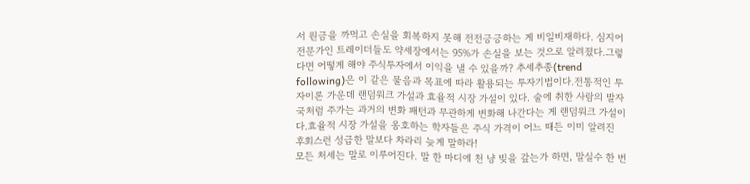서 원금을 까먹고 손실을 회복하지 못해 전전긍긍하는 게 비일비재하다. 심지어 전문가인 트레이더들도 약세장에서는 95%가 손실을 보는 것으로 알려졌다.그렇다면 어떻게 해야 주식투자에서 이익을 낼 수 있을까? 추세추종(trend following)은 이 같은 물음과 목표에 따라 활용되는 투자기법이다.전통적인 투자이론 가운데 랜덤워크 가설과 효율적 시장 가설이 있다. 술에 취한 사람의 발자국처럼 주가는 과거의 변화 패턴과 무관하게 변화해 나간다는 게 랜덤워크 가설이다.효율적 시장 가설을 옹호하는 학자들은 주식 가격이 어느 때든 이미 알려진
후회스런 성급한 말보다 차라리 늦게 말하라!
모든 처세는 말로 이루어진다. 말 한 마디에 천 냥 빚을 갚는가 하면, 말실수 한 번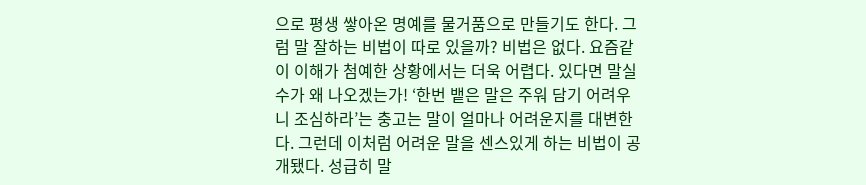으로 평생 쌓아온 명예를 물거품으로 만들기도 한다. 그럼 말 잘하는 비법이 따로 있을까? 비법은 없다. 요즘같이 이해가 첨예한 상황에서는 더욱 어렵다. 있다면 말실수가 왜 나오겠는가! ‘한번 뱉은 말은 주워 담기 어려우니 조심하라’는 충고는 말이 얼마나 어려운지를 대변한다. 그런데 이처럼 어려운 말을 센스있게 하는 비법이 공개됐다. 성급히 말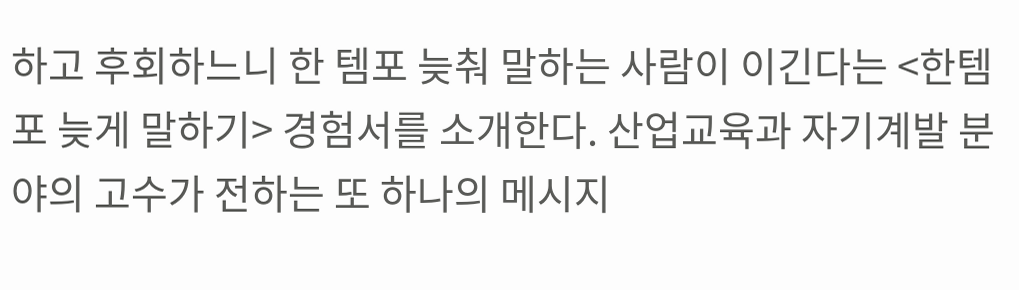하고 후회하느니 한 템포 늦춰 말하는 사람이 이긴다는 <한템포 늦게 말하기> 경험서를 소개한다. 산업교육과 자기계발 분야의 고수가 전하는 또 하나의 메시지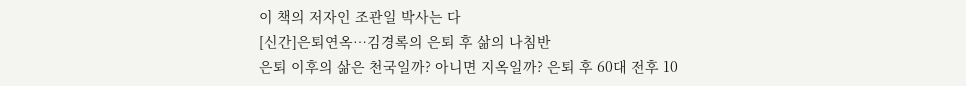이 책의 저자인 조관일 박사는 다
[신간]은퇴연옥…김경록의 은퇴 후 삶의 나침반
은퇴 이후의 삶은 천국일까? 아니면 지옥일까? 은퇴 후 60대 전후 10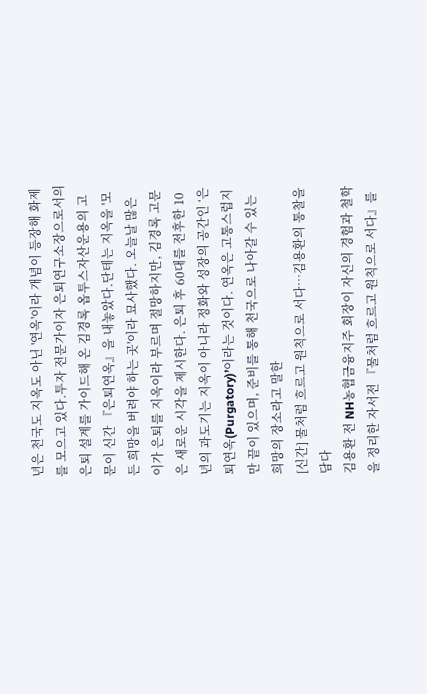년은 천국도 지옥도 아닌 '연옥'이라 개념이 등장해 화제를 모으고 있다.투자 전문가이자 은퇴연구소장으로서의 은퇴 설계를 가이드해 온 김경록 옵투스자산운용의 고문이 신간 『은퇴연옥』을 내놓았다.단테는 지옥을 '모든 희망을 버려야 하는 곳'이라 묘사했다. 오늘날 많은 이가 은퇴를 지옥이라 부르며 절망하지만, 김경록 고문은 새로운 시각을 제시한다. 은퇴 후 60대를 전후한 10년의 과도기는 지옥이 아니라 정화와 성장의 공간인 ‘은퇴연옥(Purgatory)’이라는 것이다. 연옥은 고통스럽지만 끝이 있으며, 준비를 통해 천국으로 나아갈 수 있는 희망의 장소라고 말한
[신간] 물처럼 흐르고 원칙으로 서다…김용환의 통찰을 담다
김용환 전 NH농협금융지주 회장이 자신의 경험과 철학을 정리한 자서전 『물처럼 흐르고 원칙으로 서다』를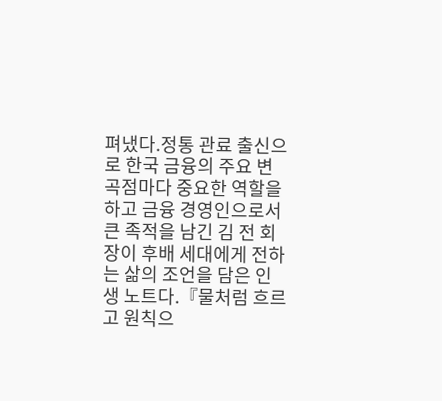펴냈다.정통 관료 출신으로 한국 금융의 주요 변곡점마다 중요한 역할을 하고 금융 경영인으로서 큰 족적을 남긴 김 전 회장이 후배 세대에게 전하는 삶의 조언을 담은 인생 노트다.『물처럼 흐르고 원칙으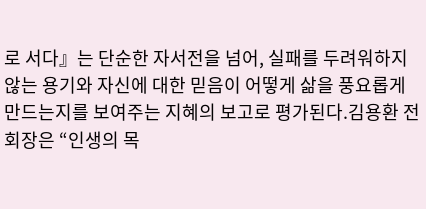로 서다』는 단순한 자서전을 넘어, 실패를 두려워하지 않는 용기와 자신에 대한 믿음이 어떻게 삶을 풍요롭게 만드는지를 보여주는 지혜의 보고로 평가된다.김용환 전 회장은 “인생의 목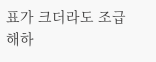표가 크더라도 조급해하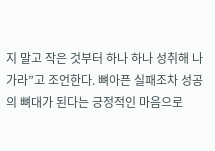지 말고 작은 것부터 하나 하나 성취해 나가라”고 조언한다. 뼈아픈 실패조차 성공의 뼈대가 된다는 긍정적인 마음으로